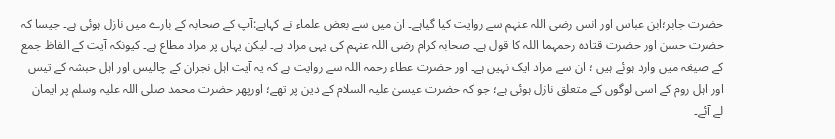حضرت جابر؛ابن عباس اور انس رضی اللہ عنہم سے روایت کیا گیاہے۔ ان میں سے بعض علماء نے کہاہے:آپ کے صحابہ کے بارے میں نازل ہوئی ہے۔ جیسا کہ حضرت حسن اور حضرت قتادہ رحمہما اللہ کا قول ہے۔ صحابہ کرام رضی اللہ عنہم کی یہی مراد ہے۔ لیکن یہاں پر مراد مطاع ہے۔ کیونکہ آیت کے الفاظ جمع کے صیغہ میں وارد ہوئے ہیں ؛ ان سے مراد ایک نہیں ہے۔ اور حضرت عطاء رحمہ اللہ سے روایت ہے کہ یہ آیت اہل نجران کے چالیس اور اہل حبشہ کے تیس اور اہل روم کے اسی لوگوں کے متعلق نازل ہوئی ہے؛ جو کہ حضرت عیسیٰ علیہ السلام کے دین پر تھے؛ اورپھر حضرت محمد صلی اللہ علیہ وسلم پر ایمان لے آئے۔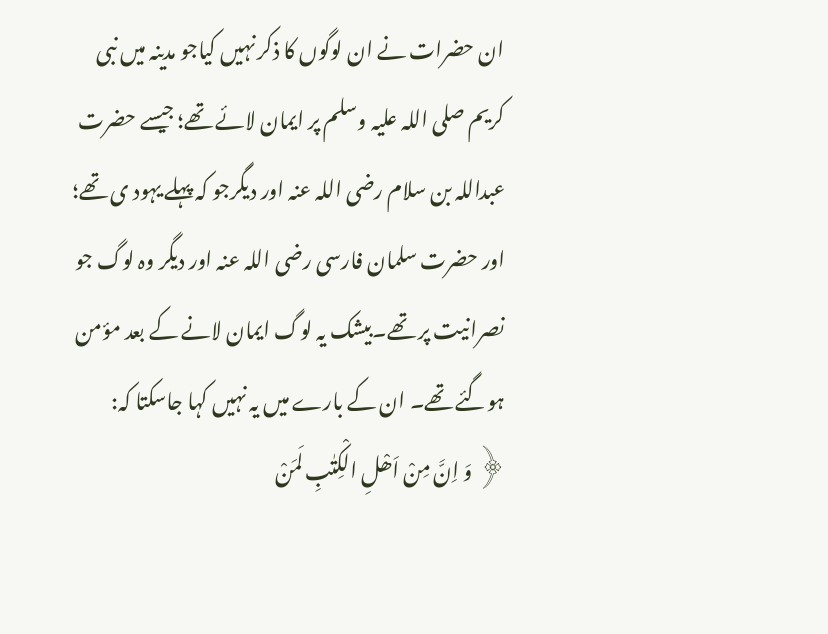ان حضرات نے ان لوگوں کا ذکر نہیں کیاجو مدینہ میں نبی کریم صلی اللہ علیہ وسلم پر ایمان لائے تھے؛ جیسے حضرت عبداللہ بن سلام رضی اللہ عنہ اور دیگرجو کہ پہلے یہود ی تھے؛ اور حضرت سلمان فارسی رضی اللہ عنہ اور دیگر وہ لوگ جو نصرانیت پر تھے۔بیشک یہ لوگ ایمان لانے کے بعد مؤمن ہوگئے تھے۔ ان کے بارے میں یہ نہیں کہا جاسکتا کہ:
﴿ وَ اِنَّ مِنْ اَھْلِ الْکِتٰبِ لَمَنْ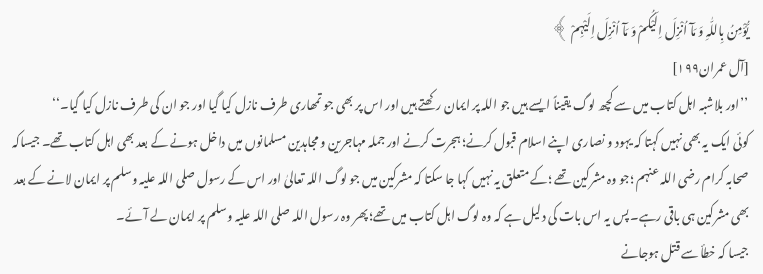یُّؤْمِنُ بِاللّٰہِ وَ مَآ اُنْزِلَ اِلَیْکُمْ وَ مَآ اُنْزِلَ اِلَیْہِمْ ﴾
[آل عمران۱۹۹]
’’اور بلاشبہ اہل کتاب میں سے کچھ لوگ یقیناً ایسے ہیں جو اللہ پر ایمان رکھتے ہیں اور اس پر بھی جو تمھاری طرف نازل کیا گیا اور جو ان کی طرف نازل کیا گیا۔‘‘
کوئی ایک یہ بھی نہیں کہتا کہ یہود و نصاری اپنے اسلام قبول کرنے؛ ہجرت کرنے اور جملہ مہاجرین و مجاہدین مسلمانوں میں داخل ہونے کے بعد بھی اہل کتاب تھے۔ جیساکہ صحابہ کرام رضی اللہ عنہم ؛جو وہ مشرکین تھے ؛کے متعلق یہ نہیں کہا جا سکتا کہ مشرکین میں جو لوگ اللہ تعالیٰ اور اس کے رسول صلی اللہ علیہ وسلم پر ایمان لانے کے بعد بھی مشرکین ہی باقی رہے۔ پس یہ اس بات کی دلیل ہے کہ وہ لوگ اہل کتاب میں تھے؛ پھر وہ رسول اللہ صلی اللہ علیہ وسلم پر ایمان لے آئے۔
جیسا کہ خطأ سے قتل ہوجانے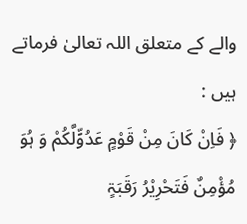والے کے متعلق اللہ تعالیٰ فرماتے ہیں :
﴿ فَاِنْ کَانَ مِنْ قَوْمٍ عَدُوٍّلَّکُمْ وَ ہُوَ مُؤْمِنٌ فَتَحْرِیْرُ رَقَبَۃٍ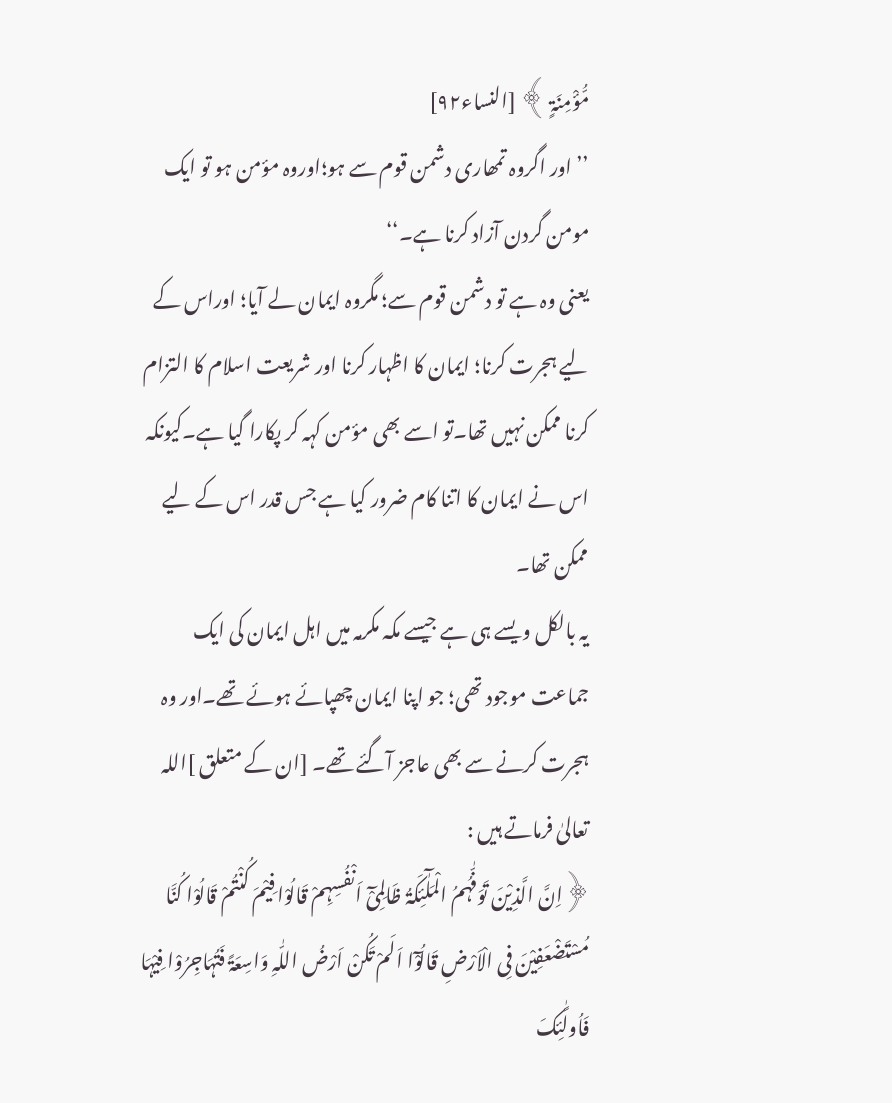مُّؤْمِنَۃٍ ﴾ [النساء۹۲]
’’ اور اگروہ تمھاری دشمن قوم سے ہو؛اوروہ مؤمن ہو تو ایک مومن گردن آزاد کرنا ہے۔‘‘
یعنی وہ ہے تو دشمن قوم سے؛ مگروہ ایمان لے آیا؛ اوراس کے لیے ہجرت کرنا؛ ایمان کا اظہار کرنا اور شریعت اسلام کا التزام کرنا ممکن نہیں تھا۔تو اسے بھی مؤمن کہہ کر پکارا گیا ہے۔کیونکہ اس نے ایمان کا اتنا کام ضرور کیا ہے جس قدر اس کے لیے ممکن تھا۔
یہ بالکل ویسے ہی ہے جیسے مکہ مکرمہ میں اہل ایمان کی ایک جماعت موجود تھی؛ جو اپنا ایمان چھپائے ہوئے تھے۔اور وہ ہجرت کرنے سے بھی عاجز آگئے تھے۔ [ان کے متعلق ]اللہ تعالیٰ فرماتے ہیں :
﴿اِنَّ الَّذِیْنَ تَوَفّٰہُمُ الْمَلٰٓئِکَۃُ ظَالِمِیْٓ اَنْفُسِہِمْ قَالُوْا فِیْمَ کُنْتُمْ قَالُوْا کُنَّا مُسْتَضْعَفِیْنَ فِی الْاَرْضِ قَالُوْٓا اَلَمْ تَکُنْ اَرْضُ اللّٰہِ وَاسِعَۃً فَتُہَاجِرُوْا فِیْہَا فَاُولًٰئِکَ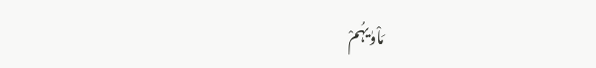مَاْوٰیہُمْ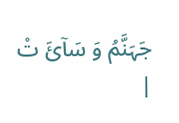جَہَنَّمُ وَ سَآئَ تْ
|